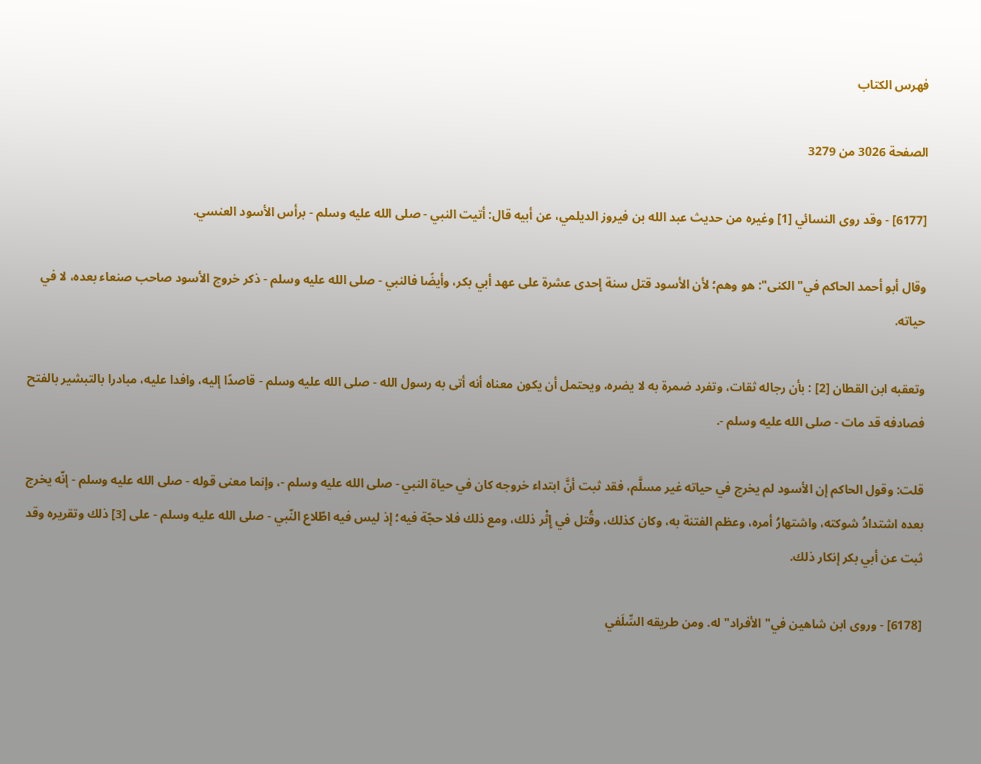فهرس الكتاب

الصفحة 3026 من 3279

[6177] - وقد روى النسائي [1] وغيره من حديث عبد الله بن فيروز الديلمي، عن أبيه قال: أتيت النبي - صلى الله عليه وسلم - برأس الأسود العنسي.

وقال أبو أحمد الحاكم في"الكنى": هو وهم؛ لأن الأسود قتل سنة إحدى عشرة على عهد أبي بكر، وأيضًا فالنبي - صلى الله عليه وسلم - ذكر خروج الأسود صاحب صنعاء بعده، لا في حياته.

وتعقبه ابن القطان [2] : بأن رجاله ثقات، وتفرد ضمرة به لا يضره، ويحتمل أن يكون معناه أنه أتى به رسول الله - صلى الله عليه وسلم - قاصدًا إليه، وافدا عليه، مبادرا بالتبشير بالفتح فصادفه قد مات - صلى الله عليه وسلم -.

قلت: وقول الحاكم إن الأسود لم يخرج في حياته غير مسلَّم، فقد ثبت أنَّ ابتداء خروجه كان في حياة النبي - صلى الله عليه وسلم -، وإنما معنى قوله - صلى الله عليه وسلم - إنّه يخرج بعده اشتدادُ شوكته، واشتهارُ أمره، وعظم الفتنة به، وكان كذلك، وقُتل في إِثْر ذلك، ومع ذلك فلا حجّة فيه؛ إذ ليس فيه اطّلاع النّبي - صلى الله عليه وسلم - على [3] ذلك وتقريره وقد ثبت عن أبي بكر إنكار ذلك.

[6178] - وروى ابن شاهين في"الأفراد"له. ومن طريقه السِّلَفي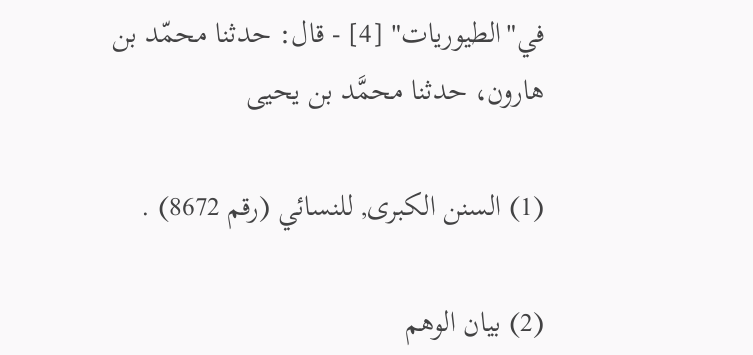في"الطيوريات" [4] - قال: حدثنا محمّد بن هارون، حدثنا محمَّد بن يحيى

(1) السنن الكبرى, للنسائي (رقم 8672) .

(2) بيان الوهم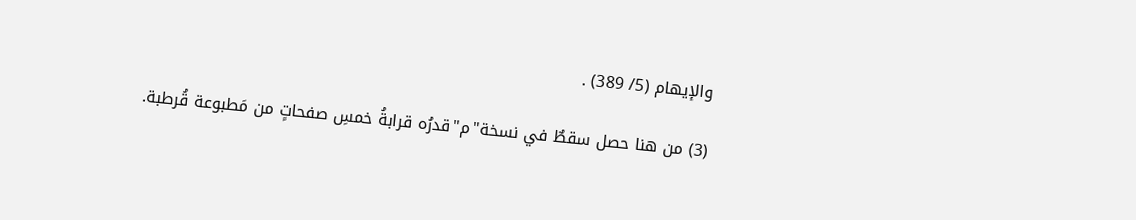والإيهام (5/ 389) .

(3) من هنا حصل سقطٌ في نسخة"م"قدرُه قرابةُ خمسِ صفحاتٍ من مَطبوعة قُرطبة.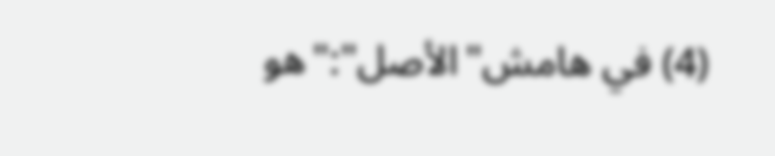(4) في هامش"الأصل":"هو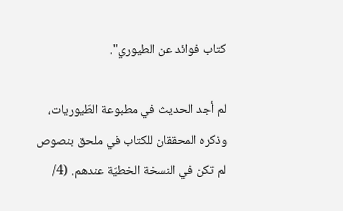كتاب فوائد عن الطيوري".

لم أجد الحديث في مطبوعة الطّيوريات، وذكره المحققان للكتاب في ملحق بنصوص لم تكن في النسخة الخطيّة عندهم. (4/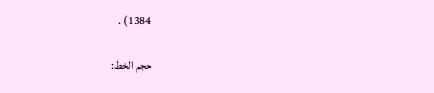1384) .

حجم الخط: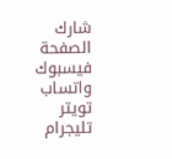شارك الصفحة
فيسبوك واتساب تويتر تليجرام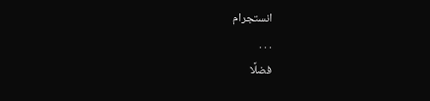انستجرام
. . .
فضلًا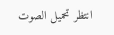انتظر تحميل الصوت